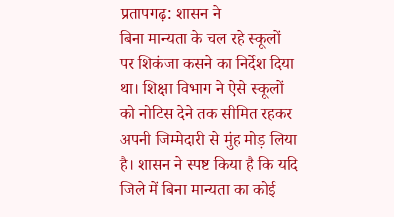प्रतापगढ़: शासन ने
बिना मान्यता के चल रहे स्कूलों पर शिकंजा कसने का निर्देश दिया था। शिक्षा विभाग ने ऐसे स्कूलों को नोटिस देने तक सीमित रहकर अपनी जिम्मेदारी से मुंह मोड़ लिया है। शासन ने स्पष्ट किया है कि यदि जिले में बिना मान्यता का कोई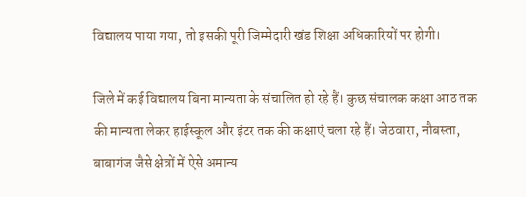विद्यालय पाया गया, तो इसकी पूरी जिम्मेदारी खंड शिक्षा अधिकारियों पर होगी।

जिले में कई विद्यालय बिना मान्यता के संचालित हो रहे हैं। कुछ संचालक कक्षा आठ तक की मान्यता लेकर हाईस्कूल और इंटर तक की कक्षाएं चला रहे हैं। जेठवारा, नौबस्ता, बाबागंज जैसे क्षेत्रों में ऐसे अमान्य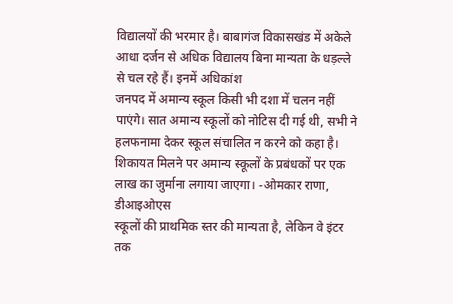विद्यालयों की भरमार है। बाबागंज विकासखंड में अकेले आधा दर्जन से अधिक विद्यालय बिना मान्यता के धड़ल्ले से चल रहे हैं। इनमें अधिकांश
जनपद में अमान्य स्कूल किसी भी दशा में चलन नहीं पाएंगे। सात अमान्य स्कूलों को नोटिस दी गई थी, सभी ने हलफनामा देकर स्कूल संचालित न करने को कहा है। शिकायत मिलने पर अमान्य स्कूलों के प्रबंधकों पर एक लाख का जुर्माना लगाया जाएगा। -ओमकार राणा, डीआइओएस
स्कूलों की प्राथमिक स्तर की मान्यता है, लेकिन वे इंटर तक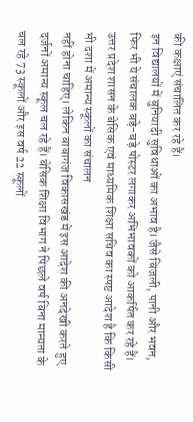की कक्षाएं संचालित कर रहे हैं।
इन विद्यालयों में बुनियादी सुविधाओं का अभाव है। जैसे बिजली, पानी और भवन, फिर भी ये संचालक बड़े-बड़े पोस्टर लगाकर अभिभावकों को आकर्षित कर रहे हैं। उत्तर प्रदेश शासन के बेसिक एवं माध्यमिक शिक्षा सचिव का स्पष्ट आदेश है कि किसी भी दशा में अमान्य स्कूलों का संचालन
नहीं होना चाहिए। लेकिन बाबागंज विकासखंड में इस आदेश की अनदेखी करते हुए दर्जनों अमान्य स्कूल चल रहे हैं। बेसिक शिक्षा विभाग ने पिछले वर्ष बिना मान्यता के चल रहे 73 स्कूलों और इस वर्ष 22 स्कूलों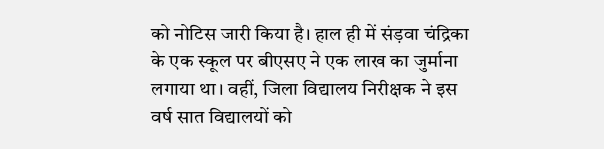को नोटिस जारी किया है। हाल ही में संड़वा चंद्रिका के एक स्कूल पर बीएसए ने एक लाख का जुर्माना लगाया था। वहीं, जिला विद्यालय निरीक्षक ने इस वर्ष सात विद्यालयों को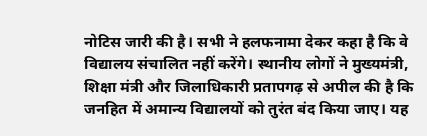नोटिस जारी की है। सभी ने हलफनामा देकर कहा है कि वे विद्यालय संचालित नहीं करेंगे। स्थानीय लोगों ने मुख्यमंत्री, शिक्षा मंत्री और जिलाधिकारी प्रतापगढ़ से अपील की है कि जनहित में अमान्य विद्यालयों को तुरंत बंद किया जाए। यह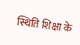स्थिति शिक्षा के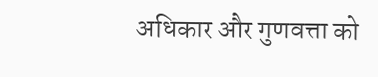अधिकार और गुणवत्ता को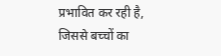प्रभावित कर रही है, जिससे बच्चों का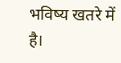भविष्य खतरे में है।